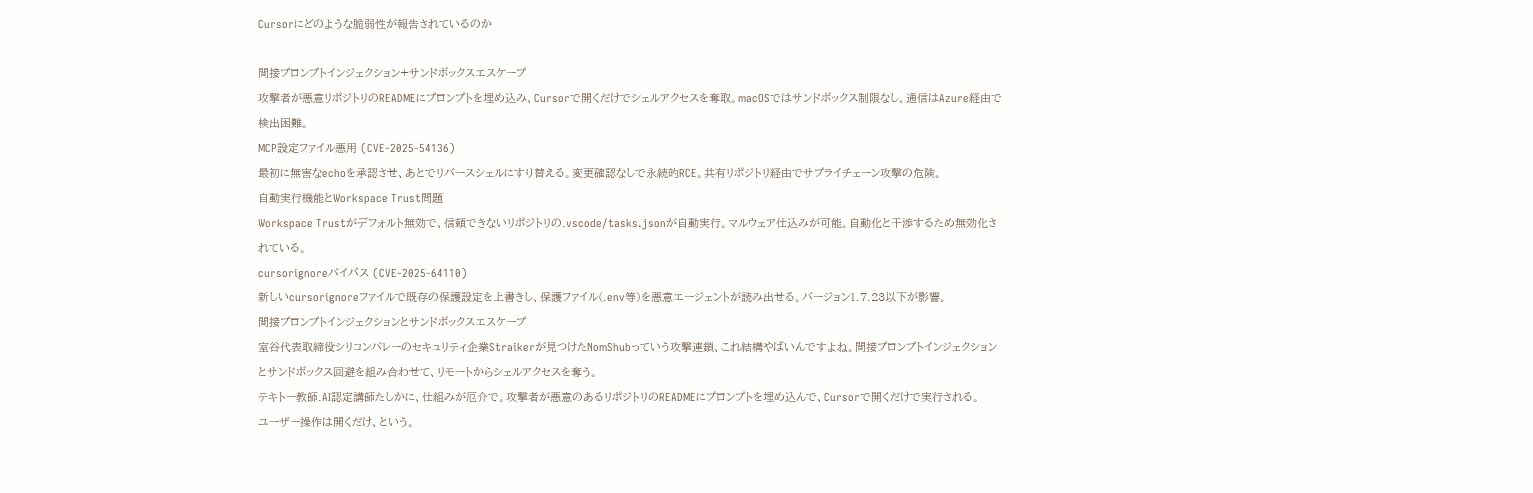Cursorにどのような脆弱性が報告されているのか

間接プロンプトインジェクション+サンドボックスエスケープ
攻撃者が悪意リポジトリのREADMEにプロンプトを埋め込み、Cursorで開くだけでシェルアクセスを奪取。macOSではサンドボックス制限なし。通信はAzure経由で検出困難。
MCP設定ファイル悪用 (CVE-2025-54136)
最初に無害なechoを承認させ、あとでリバースシェルにすり替える。変更確認なしで永続的RCE。共有リポジトリ経由でサプライチェーン攻撃の危険。
自動実行機能とWorkspace Trust問題
Workspace Trustがデフォルト無効で、信頼できないリポジトリの.vscode/tasks.jsonが自動実行。マルウェア仕込みが可能。自動化と干渉するため無効化されている。
cursorignoreバイパス (CVE-2025-64110)
新しいcursorignoreファイルで既存の保護設定を上書きし、保護ファイル(.env等)を悪意エージェントが読み出せる。バージョン1.7.23以下が影響。
間接プロンプトインジェクションとサンドボックスエスケープ
室谷代表取締役シリコンバレーのセキュリティ企業Straikerが見つけたNomShubっていう攻撃連鎖、これ結構やばいんですよね。間接プロンプトインジェクションとサンドボックス回避を組み合わせて、リモートからシェルアクセスを奪う。
テキトー教師.AI認定講師たしかに、仕組みが厄介で。攻撃者が悪意のあるリポジトリのREADMEにプロンプトを埋め込んで、Cursorで開くだけで実行される。
ユーザー操作は開くだけ、という。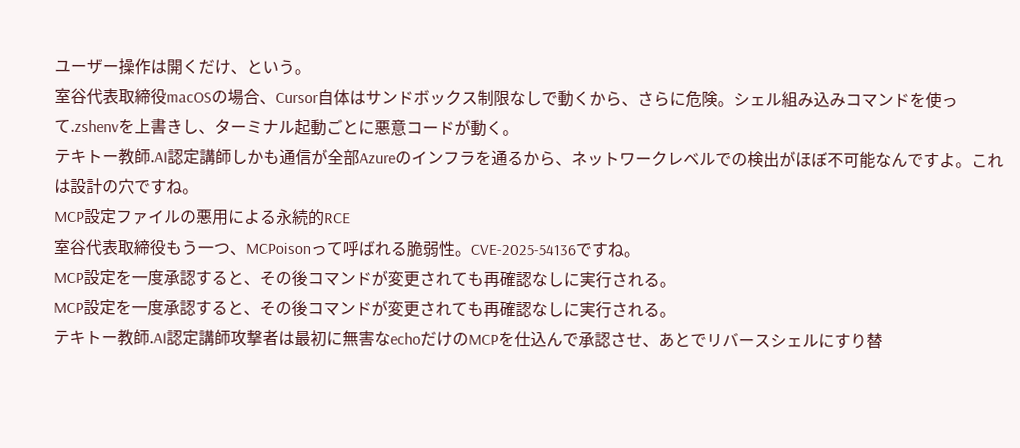ユーザー操作は開くだけ、という。
室谷代表取締役macOSの場合、Cursor自体はサンドボックス制限なしで動くから、さらに危険。シェル組み込みコマンドを使って.zshenvを上書きし、ターミナル起動ごとに悪意コードが動く。
テキトー教師.AI認定講師しかも通信が全部Azureのインフラを通るから、ネットワークレベルでの検出がほぼ不可能なんですよ。これは設計の穴ですね。
MCP設定ファイルの悪用による永続的RCE
室谷代表取締役もう一つ、MCPoisonって呼ばれる脆弱性。CVE-2025-54136ですね。
MCP設定を一度承認すると、その後コマンドが変更されても再確認なしに実行される。
MCP設定を一度承認すると、その後コマンドが変更されても再確認なしに実行される。
テキトー教師.AI認定講師攻撃者は最初に無害なechoだけのMCPを仕込んで承認させ、あとでリバースシェルにすり替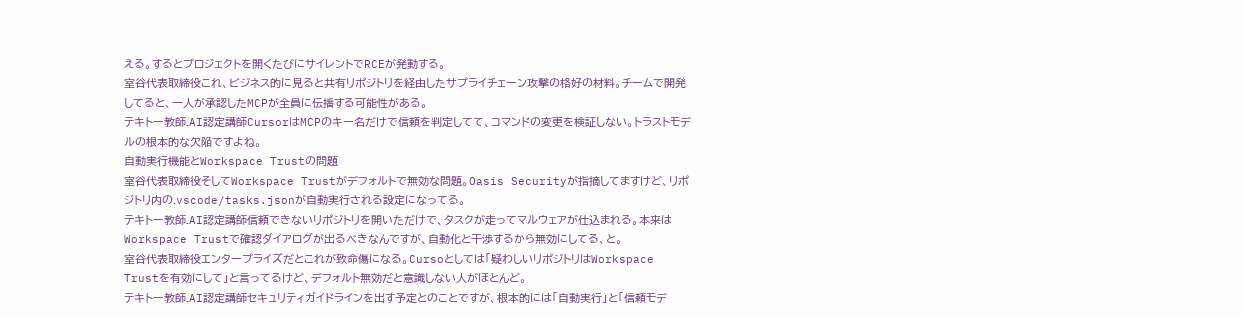える。するとプロジェクトを開くたびにサイレントでRCEが発動する。
室谷代表取締役これ、ビジネス的に見ると共有リポジトリを経由したサプライチェーン攻撃の格好の材料。チームで開発してると、一人が承認したMCPが全員に伝播する可能性がある。
テキトー教師.AI認定講師CursorはMCPのキー名だけで信頼を判定してて、コマンドの変更を検証しない。トラストモデルの根本的な欠陥ですよね。
自動実行機能とWorkspace Trustの問題
室谷代表取締役そしてWorkspace Trustがデフォルトで無効な問題。Oasis Securityが指摘してますけど、リポジトリ内の.vscode/tasks.jsonが自動実行される設定になってる。
テキトー教師.AI認定講師信頼できないリポジトリを開いただけで、タスクが走ってマルウェアが仕込まれる。本来はWorkspace Trustで確認ダイアログが出るべきなんですが、自動化と干渉するから無効にしてる、と。
室谷代表取締役エンタープライズだとこれが致命傷になる。Cursoとしては「疑わしいリポジトリはWorkspace Trustを有効にして」と言ってるけど、デフォルト無効だと意識しない人がほとんど。
テキトー教師.AI認定講師セキュリティガイドラインを出す予定とのことですが、根本的には「自動実行」と「信頼モデ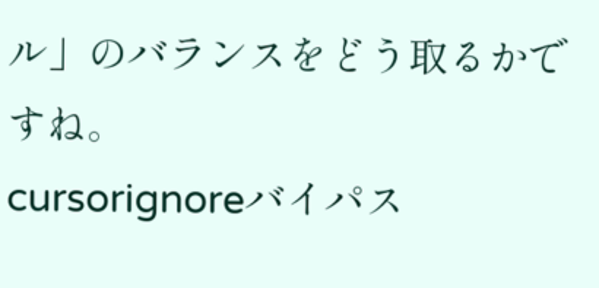ル」のバランスをどう取るかですね。
cursorignoreバイパス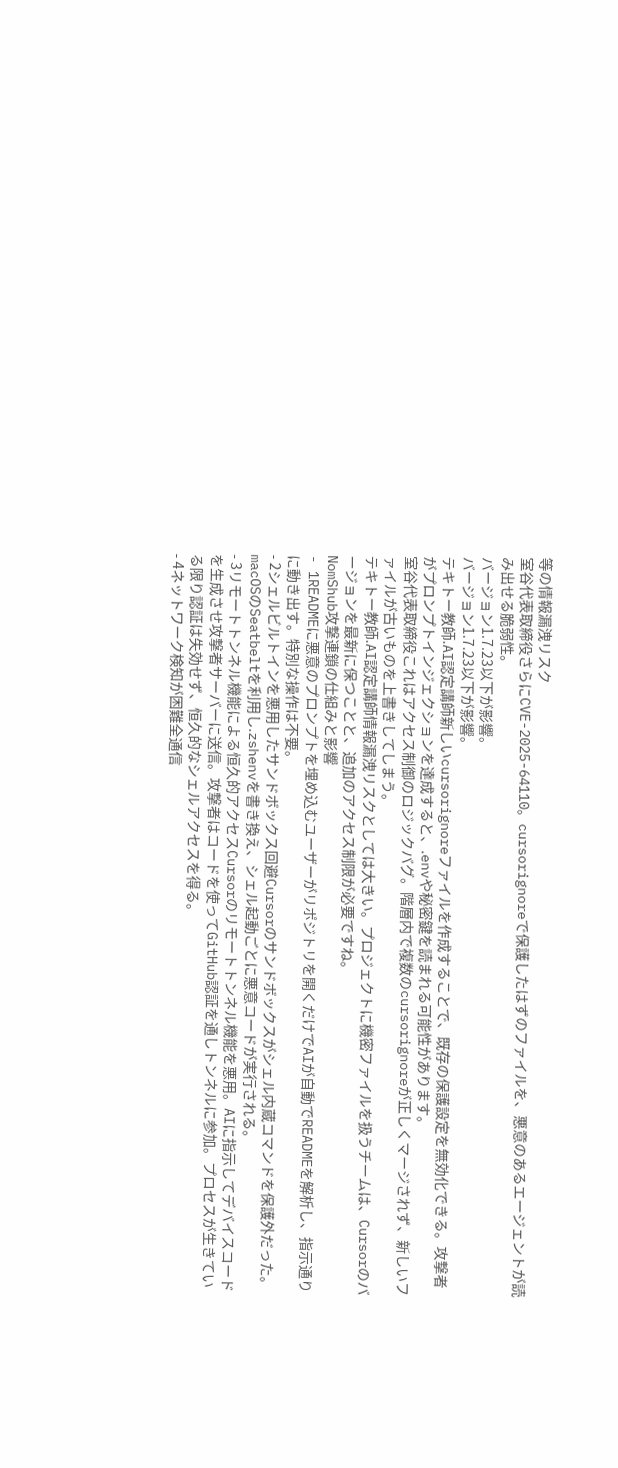等の情報漏洩リスク
室谷代表取締役さらにCVE-2025-64110。cursorignoreで保護したはずのファイルを、悪意のあるエージェントが読み出せる脆弱性。
バージョン1.7.23以下が影響。
バージョン1.7.23以下が影響。
テキトー教師.AI認定講師新しいcursorignoreファイルを作成することで、既存の保護設定を無効化できる。攻撃者がプロンプトインジェクションを達成すると、.envや秘密鍵を読まれる可能性があります。
室谷代表取締役これはアクセス制御のロジックバグ。階層内で複数のcursorignoreが正しくマージされず、新しいファイルが古いものを上書きしてしまう。
テキトー教師.AI認定講師情報漏洩リスクとしては大きい。プロジェクトに機密ファイルを扱うチームは、Cursorのバージョンを最新に保つことと、追加のアクセス制限が必要ですね。
NomShub攻撃連鎖の仕組みと影響
- 1READMEに悪意のプロンプトを埋め込むユーザーがリポジトリを開くだけでAIが自動でREADMEを解析し、指示通りに動き出す。特別な操作は不要。
- 2シェルビルトインを悪用したサンドボックス回避Cursorのサンドボックスがシェル内蔵コマンドを保護外だった。macOSのSeatbeltを利用し.zshenvを書き換え、シェル起動ごとに悪意コードが実行される。
- 3リモートトンネル機能による恒久的アクセスCursorのリモートトンネル機能を悪用。AIに指示してデバイスコードを生成させ攻撃者サーバーに送信。攻撃者はコードを使ってGitHub認証を通しトンネルに参加。プロセスが生きている限り認証は失効せず、恒久的なシェルアクセスを得る。
- 4ネットワーク検知が困難全通信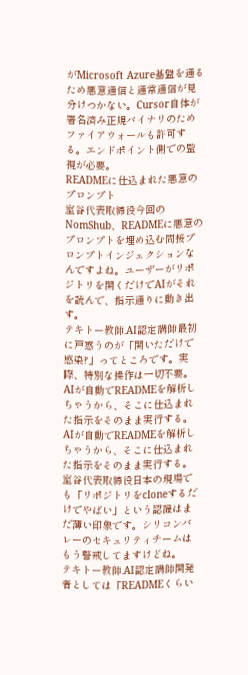がMicrosoft Azure基盤を通るため悪意通信と通常通信が見分けつかない。Cursor自体が署名済み正規バイナリのためファイアウォールも許可する。エンドポイント側での監視が必要。
READMEに仕込まれた悪意のプロンプト
室谷代表取締役今回のNomShub、READMEに悪意のプロンプトを埋め込む間接プロンプトインジェクションなんですよね。ユーザーがリポジトリを開くだけでAIがそれを読んで、指示通りに動き出す。
テキトー教師.AI認定講師最初に戸惑うのが「開いただけで感染?」ってところです。実際、特別な操作は一切不要。
AIが自動でREADMEを解析しちゃうから、そこに仕込まれた指示をそのまま実行する。
AIが自動でREADMEを解析しちゃうから、そこに仕込まれた指示をそのまま実行する。
室谷代表取締役日本の現場でも「リポジトリをcloneするだけでやばい」という認識はまだ薄い印象です。シリコンバレーのセキュリティチームはもう警戒してますけどね。
テキトー教師.AI認定講師開発者としては「READMEくらい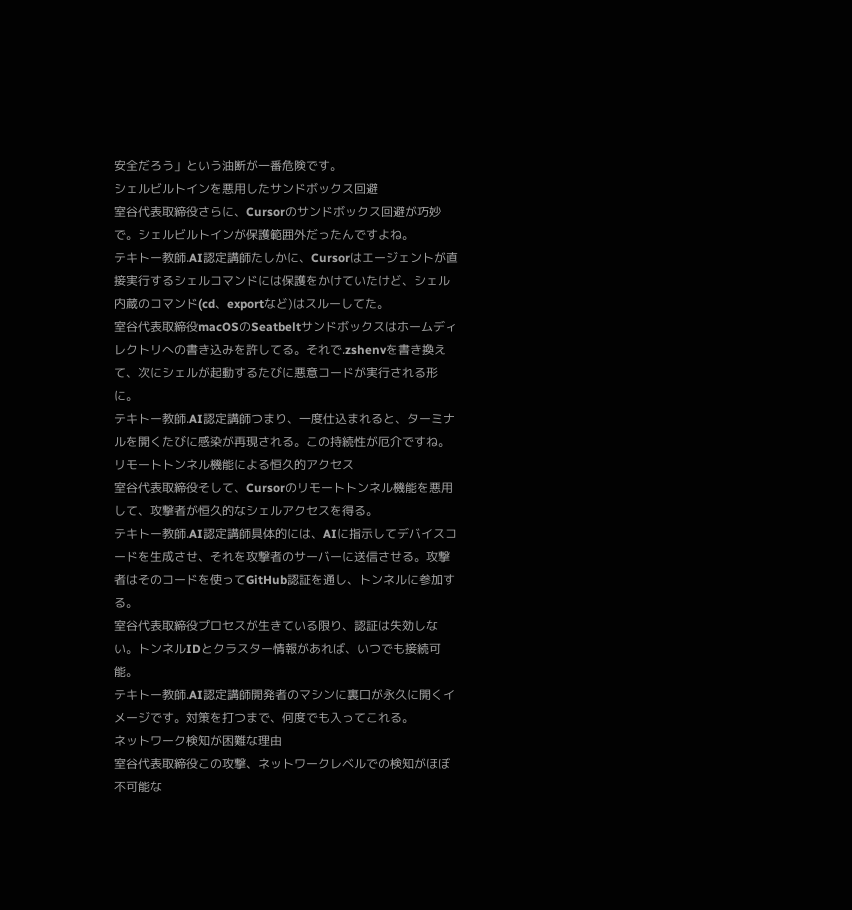安全だろう」という油断が一番危険です。
シェルビルトインを悪用したサンドボックス回避
室谷代表取締役さらに、Cursorのサンドボックス回避が巧妙で。シェルビルトインが保護範囲外だったんですよね。
テキトー教師.AI認定講師たしかに、Cursorはエージェントが直接実行するシェルコマンドには保護をかけていたけど、シェル内蔵のコマンド(cd、exportなど)はスルーしてた。
室谷代表取締役macOSのSeatbeltサンドボックスはホームディレクトリへの書き込みを許してる。それで.zshenvを書き換えて、次にシェルが起動するたびに悪意コードが実行される形に。
テキトー教師.AI認定講師つまり、一度仕込まれると、ターミナルを開くたびに感染が再現される。この持続性が厄介ですね。
リモートトンネル機能による恒久的アクセス
室谷代表取締役そして、Cursorのリモートトンネル機能を悪用して、攻撃者が恒久的なシェルアクセスを得る。
テキトー教師.AI認定講師具体的には、AIに指示してデバイスコードを生成させ、それを攻撃者のサーバーに送信させる。攻撃者はそのコードを使ってGitHub認証を通し、トンネルに参加する。
室谷代表取締役プロセスが生きている限り、認証は失効しない。トンネルIDとクラスター情報があれば、いつでも接続可能。
テキトー教師.AI認定講師開発者のマシンに裏口が永久に開くイメージです。対策を打つまで、何度でも入ってこれる。
ネットワーク検知が困難な理由
室谷代表取締役この攻撃、ネットワークレベルでの検知がほぼ不可能な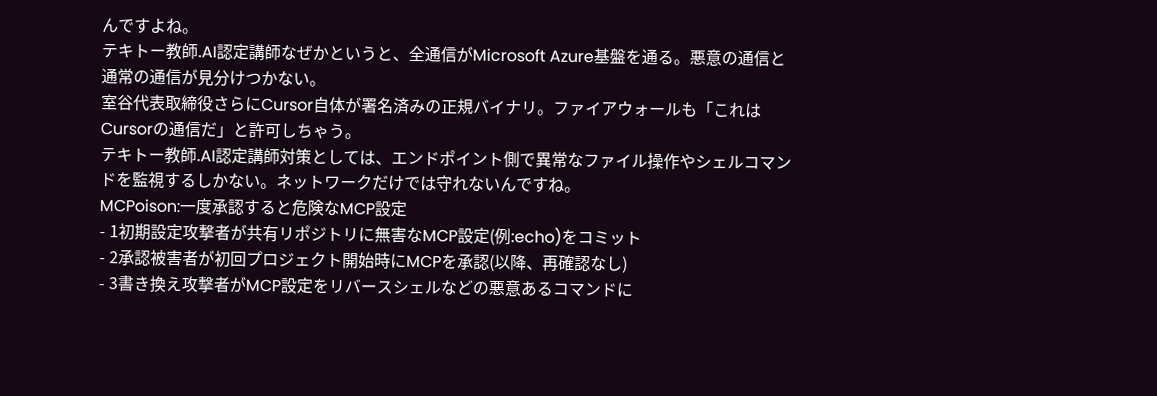んですよね。
テキトー教師.AI認定講師なぜかというと、全通信がMicrosoft Azure基盤を通る。悪意の通信と通常の通信が見分けつかない。
室谷代表取締役さらにCursor自体が署名済みの正規バイナリ。ファイアウォールも「これはCursorの通信だ」と許可しちゃう。
テキトー教師.AI認定講師対策としては、エンドポイント側で異常なファイル操作やシェルコマンドを監視するしかない。ネットワークだけでは守れないんですね。
MCPoison:一度承認すると危険なMCP設定
- 1初期設定攻撃者が共有リポジトリに無害なMCP設定(例:echo)をコミット
- 2承認被害者が初回プロジェクト開始時にMCPを承認(以降、再確認なし)
- 3書き換え攻撃者がMCP設定をリバースシェルなどの悪意あるコマンドに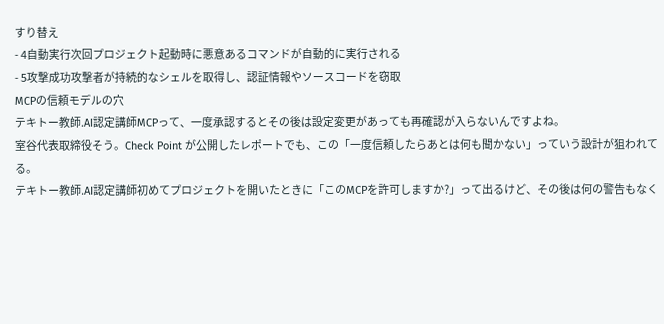すり替え
- 4自動実行次回プロジェクト起動時に悪意あるコマンドが自動的に実行される
- 5攻撃成功攻撃者が持続的なシェルを取得し、認証情報やソースコードを窃取
MCPの信頼モデルの穴
テキトー教師.AI認定講師MCPって、一度承認するとその後は設定変更があっても再確認が入らないんですよね。
室谷代表取締役そう。Check Point が公開したレポートでも、この「一度信頼したらあとは何も聞かない」っていう設計が狙われてる。
テキトー教師.AI認定講師初めてプロジェクトを開いたときに「このMCPを許可しますか?」って出るけど、その後は何の警告もなく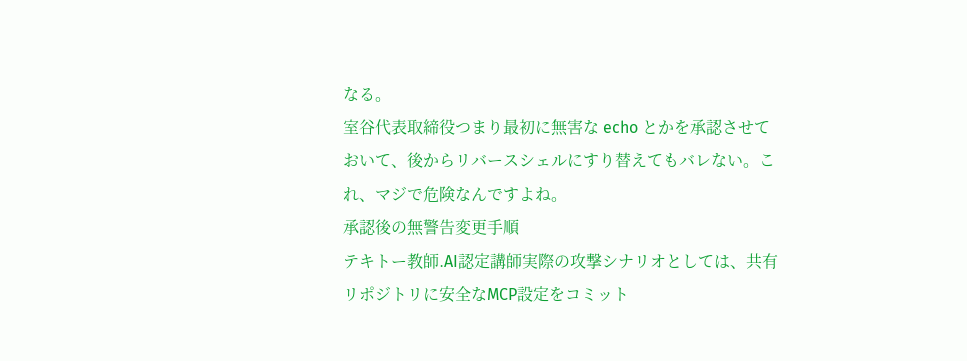なる。
室谷代表取締役つまり最初に無害な echo とかを承認させておいて、後からリバースシェルにすり替えてもバレない。これ、マジで危険なんですよね。
承認後の無警告変更手順
テキトー教師.AI認定講師実際の攻撃シナリオとしては、共有リポジトリに安全なMCP設定をコミット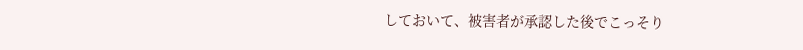しておいて、被害者が承認した後でこっそり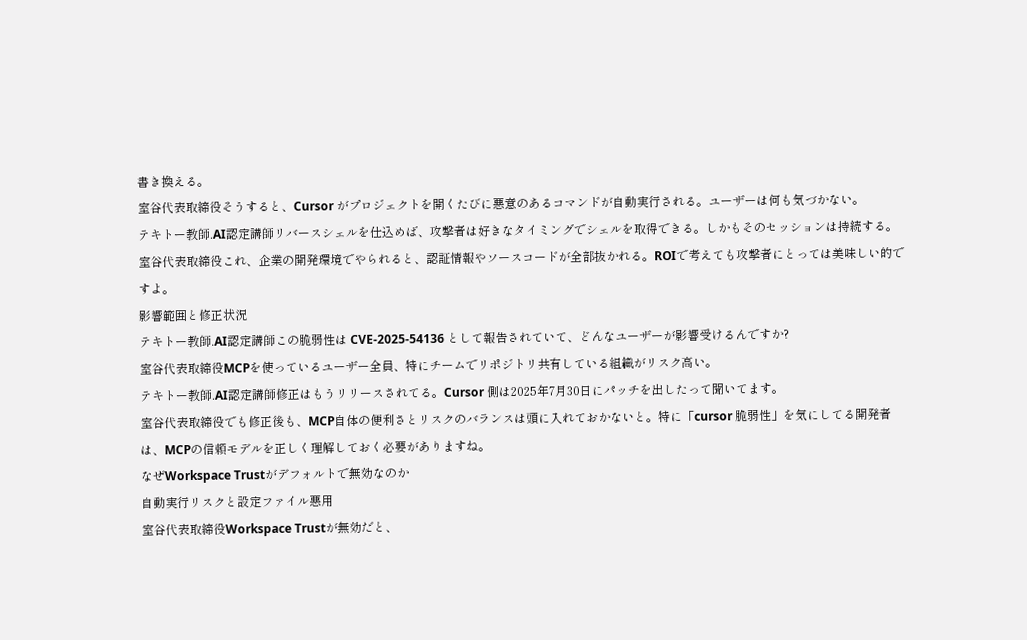書き換える。
室谷代表取締役そうすると、Cursor がプロジェクトを開くたびに悪意のあるコマンドが自動実行される。ユーザーは何も気づかない。
テキトー教師.AI認定講師リバースシェルを仕込めば、攻撃者は好きなタイミングでシェルを取得できる。しかもそのセッションは持続する。
室谷代表取締役これ、企業の開発環境でやられると、認証情報やソースコードが全部抜かれる。ROIで考えても攻撃者にとっては美味しい的ですよ。
影響範囲と修正状況
テキトー教師.AI認定講師この脆弱性は CVE-2025-54136 として報告されていて、どんなユーザーが影響受けるんですか?
室谷代表取締役MCPを使っているユーザー全員、特にチームでリポジトリ共有している組織がリスク高い。
テキトー教師.AI認定講師修正はもうリリースされてる。Cursor 側は2025年7月30日にパッチを出したって聞いてます。
室谷代表取締役でも修正後も、MCP自体の便利さとリスクのバランスは頭に入れておかないと。特に「cursor 脆弱性」を気にしてる開発者は、MCPの信頼モデルを正しく理解しておく必要がありますね。
なぜWorkspace Trustがデフォルトで無効なのか
自動実行リスクと設定ファイル悪用
室谷代表取締役Workspace Trustが無効だと、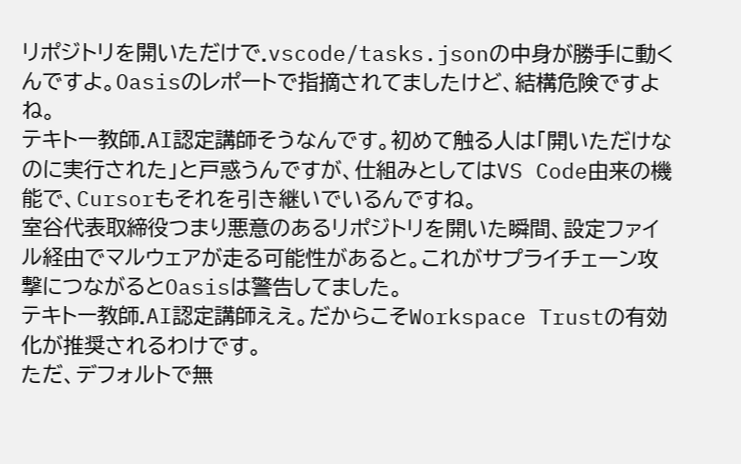リポジトリを開いただけで.vscode/tasks.jsonの中身が勝手に動くんですよ。Oasisのレポートで指摘されてましたけど、結構危険ですよね。
テキトー教師.AI認定講師そうなんです。初めて触る人は「開いただけなのに実行された」と戸惑うんですが、仕組みとしてはVS Code由来の機能で、Cursorもそれを引き継いでいるんですね。
室谷代表取締役つまり悪意のあるリポジトリを開いた瞬間、設定ファイル経由でマルウェアが走る可能性があると。これがサプライチェーン攻撃につながるとOasisは警告してました。
テキトー教師.AI認定講師ええ。だからこそWorkspace Trustの有効化が推奨されるわけです。
ただ、デフォルトで無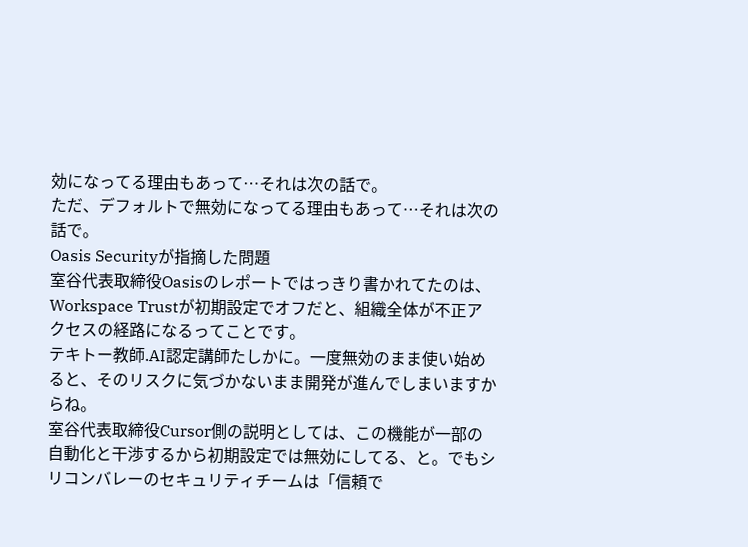効になってる理由もあって…それは次の話で。
ただ、デフォルトで無効になってる理由もあって…それは次の話で。
Oasis Securityが指摘した問題
室谷代表取締役Oasisのレポートではっきり書かれてたのは、Workspace Trustが初期設定でオフだと、組織全体が不正アクセスの経路になるってことです。
テキトー教師.AI認定講師たしかに。一度無効のまま使い始めると、そのリスクに気づかないまま開発が進んでしまいますからね。
室谷代表取締役Cursor側の説明としては、この機能が一部の自動化と干渉するから初期設定では無効にしてる、と。でもシリコンバレーのセキュリティチームは「信頼で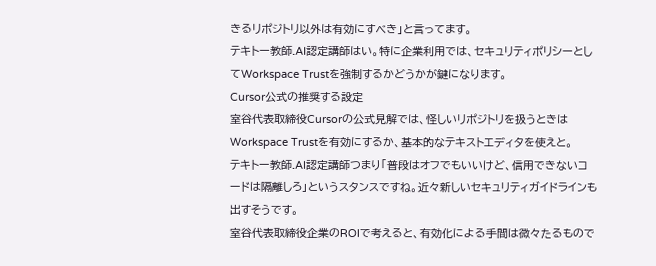きるリポジトリ以外は有効にすべき」と言ってます。
テキトー教師.AI認定講師はい。特に企業利用では、セキュリティポリシーとしてWorkspace Trustを強制するかどうかが鍵になります。
Cursor公式の推奨する設定
室谷代表取締役Cursorの公式見解では、怪しいリポジトリを扱うときはWorkspace Trustを有効にするか、基本的なテキストエディタを使えと。
テキトー教師.AI認定講師つまり「普段はオフでもいいけど、信用できないコードは隔離しろ」というスタンスですね。近々新しいセキュリティガイドラインも出すそうです。
室谷代表取締役企業のROIで考えると、有効化による手間は微々たるもので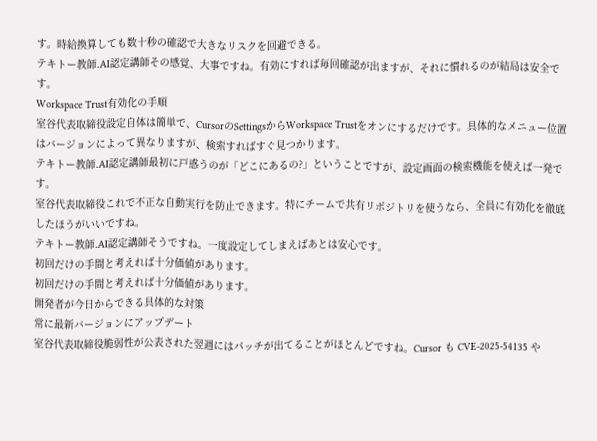す。時給換算しても数十秒の確認で大きなリスクを回避できる。
テキトー教師.AI認定講師その感覚、大事ですね。有効にすれば毎回確認が出ますが、それに慣れるのが結局は安全です。
Workspace Trust有効化の手順
室谷代表取締役設定自体は簡単で、CursorのSettingsからWorkspace Trustをオンにするだけです。具体的なメニュー位置はバージョンによって異なりますが、検索すればすぐ見つかります。
テキトー教師.AI認定講師最初に戸惑うのが「どこにあるの?」ということですが、設定画面の検索機能を使えば一発です。
室谷代表取締役これで不正な自動実行を防止できます。特にチームで共有リポジトリを使うなら、全員に有効化を徹底したほうがいいですね。
テキトー教師.AI認定講師そうですね。一度設定してしまえばあとは安心です。
初回だけの手間と考えれば十分価値があります。
初回だけの手間と考えれば十分価値があります。
開発者が今日からできる具体的な対策
常に最新バージョンにアップデート
室谷代表取締役脆弱性が公表された翌週にはパッチが出てることがほとんどですね。Cursor も CVE-2025-54135 や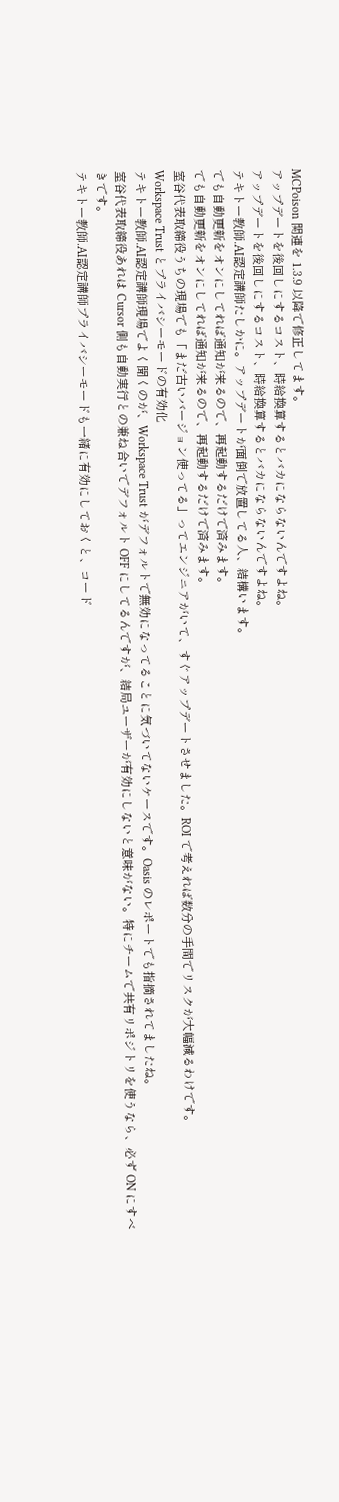MCPoison 関連を 1.3.9 以降で修正してます。
アップデートを後回しにするコスト、時給換算するとバカにならないんですよね。
アップデートを後回しにするコスト、時給換算するとバカにならないんですよね。
テキトー教師.AI認定講師たしかに。アップデートが面倒で放置してる人、結構います。
でも自動更新をオンにしてれば通知が来るので、再起動するだけで済みます。
でも自動更新をオンにしてれば通知が来るので、再起動するだけで済みます。
室谷代表取締役うちの現場でも「まだ古いバージョン使ってる」ってエンジニアがいて、すぐアップデートさせました。ROI で考えれば数分の手間でリスクが大幅減るわけです。
Workspace Trust とプライバシーモードの有効化
テキトー教師.AI認定講師現場でよく聞くのが、Workspace Trust がデフォルトで無効になってることに気づいてないケースです。Oasis のレポートでも指摘されてましたね。
室谷代表取締役あれは Cursor 側も自動実行との兼ね合いでデフォルト OFF にしてるんですが、結局ユーザーが有効にしないと意味がない。特にチームで共有リポジトリを使うなら、必ず ON にすべきです。
テキトー教師.AI認定講師プライバシーモードも一緒に有効にしておくと、コード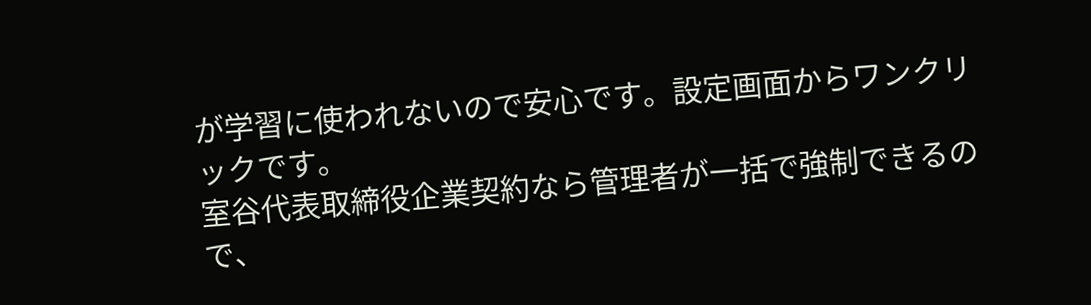が学習に使われないので安心です。設定画面からワンクリックです。
室谷代表取締役企業契約なら管理者が一括で強制できるので、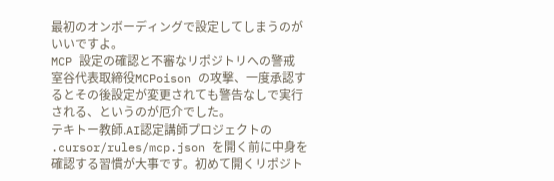最初のオンボーディングで設定してしまうのがいいですよ。
MCP 設定の確認と不審なリポジトリへの警戒
室谷代表取締役MCPoison の攻撃、一度承認するとその後設定が変更されても警告なしで実行される、というのが厄介でした。
テキトー教師.AI認定講師プロジェクトの .cursor/rules/mcp.json を開く前に中身を確認する習慣が大事です。初めて開くリポジト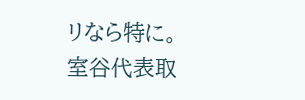リなら特に。
室谷代表取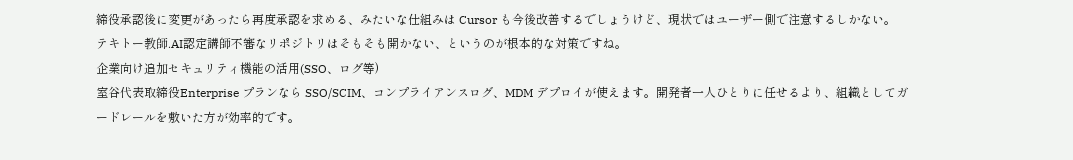締役承認後に変更があったら再度承認を求める、みたいな仕組みは Cursor も今後改善するでしょうけど、現状ではユーザー側で注意するしかない。
テキトー教師.AI認定講師不審なリポジトリはそもそも開かない、というのが根本的な対策ですね。
企業向け追加セキュリティ機能の活用(SSO、ログ等)
室谷代表取締役Enterprise プランなら SSO/SCIM、コンプライアンスログ、MDM デプロイが使えます。開発者一人ひとりに任せるより、組織としてガードレールを敷いた方が効率的です。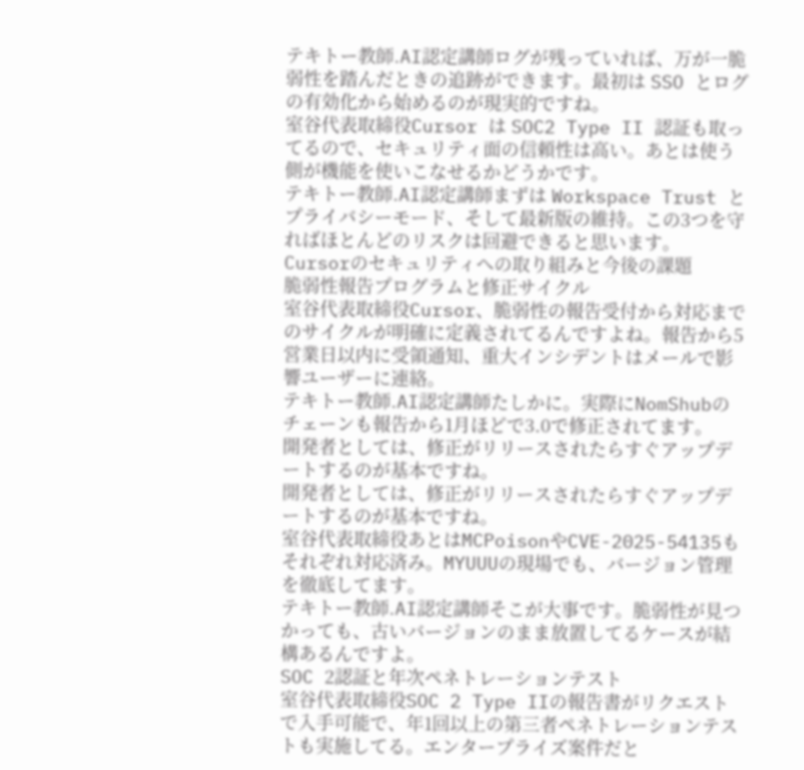テキトー教師.AI認定講師ログが残っていれば、万が一脆弱性を踏んだときの追跡ができます。最初は SSO とログの有効化から始めるのが現実的ですね。
室谷代表取締役Cursor は SOC2 Type II 認証も取ってるので、セキュリティ面の信頼性は高い。あとは使う側が機能を使いこなせるかどうかです。
テキトー教師.AI認定講師まずは Workspace Trust とプライバシーモード、そして最新版の維持。この3つを守ればほとんどのリスクは回避できると思います。
Cursorのセキュリティへの取り組みと今後の課題
脆弱性報告プログラムと修正サイクル
室谷代表取締役Cursor、脆弱性の報告受付から対応までのサイクルが明確に定義されてるんですよね。報告から5営業日以内に受領通知、重大インシデントはメールで影響ユーザーに連絡。
テキトー教師.AI認定講師たしかに。実際にNomShubのチェーンも報告から1月ほどで3.0で修正されてます。
開発者としては、修正がリリースされたらすぐアップデートするのが基本ですね。
開発者としては、修正がリリースされたらすぐアップデートするのが基本ですね。
室谷代表取締役あとはMCPoisonやCVE-2025-54135もそれぞれ対応済み。MYUUUの現場でも、バージョン管理を徹底してます。
テキトー教師.AI認定講師そこが大事です。脆弱性が見つかっても、古いバージョンのまま放置してるケースが結構あるんですよ。
SOC 2認証と年次ペネトレーションテスト
室谷代表取締役SOC 2 Type IIの報告書がリクエストで入手可能で、年1回以上の第三者ペネトレーションテストも実施してる。エンタープライズ案件だと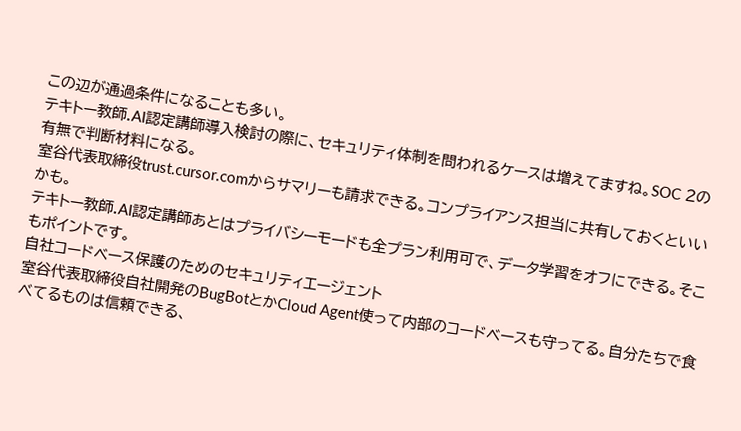この辺が通過条件になることも多い。
テキトー教師.AI認定講師導入検討の際に、セキュリティ体制を問われるケースは増えてますね。SOC 2の有無で判断材料になる。
室谷代表取締役trust.cursor.comからサマリーも請求できる。コンプライアンス担当に共有しておくといいかも。
テキトー教師.AI認定講師あとはプライバシーモードも全プラン利用可で、データ学習をオフにできる。そこもポイントです。
自社コードベース保護のためのセキュリティエージェント
室谷代表取締役自社開発のBugBotとかCloud Agent使って内部のコードベースも守ってる。自分たちで食べてるものは信頼できる、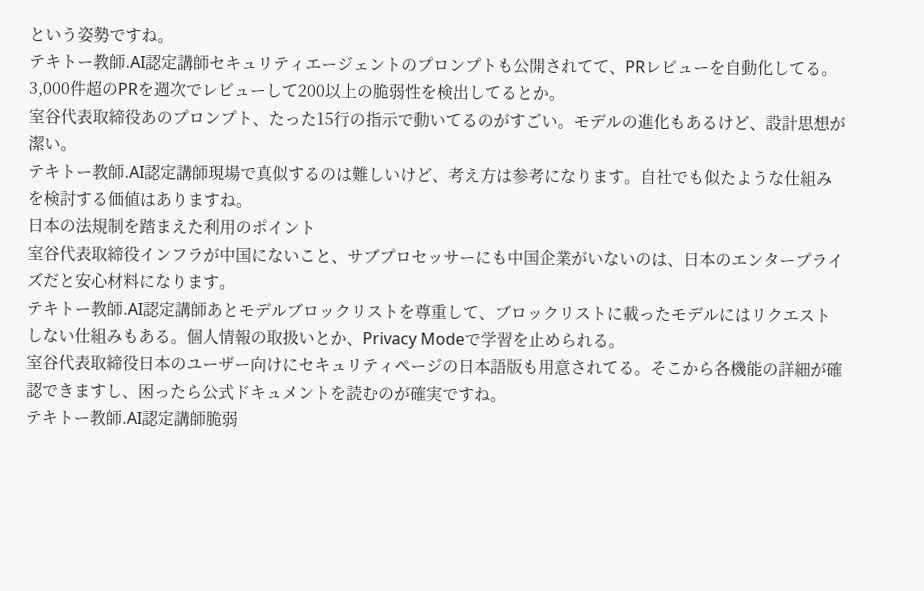という姿勢ですね。
テキトー教師.AI認定講師セキュリティエージェントのプロンプトも公開されてて、PRレビューを自動化してる。3,000件超のPRを週次でレビューして200以上の脆弱性を検出してるとか。
室谷代表取締役あのプロンプト、たった15行の指示で動いてるのがすごい。モデルの進化もあるけど、設計思想が潔い。
テキトー教師.AI認定講師現場で真似するのは難しいけど、考え方は参考になります。自社でも似たような仕組みを検討する価値はありますね。
日本の法規制を踏まえた利用のポイント
室谷代表取締役インフラが中国にないこと、サブプロセッサーにも中国企業がいないのは、日本のエンタープライズだと安心材料になります。
テキトー教師.AI認定講師あとモデルブロックリストを尊重して、ブロックリストに載ったモデルにはリクエストしない仕組みもある。個人情報の取扱いとか、Privacy Modeで学習を止められる。
室谷代表取締役日本のユーザー向けにセキュリティページの日本語版も用意されてる。そこから各機能の詳細が確認できますし、困ったら公式ドキュメントを読むのが確実ですね。
テキトー教師.AI認定講師脆弱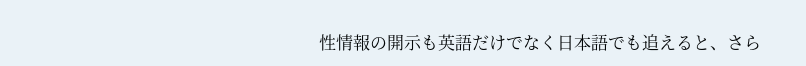性情報の開示も英語だけでなく日本語でも追えると、さら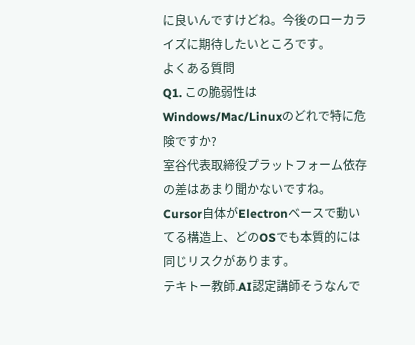に良いんですけどね。今後のローカライズに期待したいところです。
よくある質問
Q1. この脆弱性はWindows/Mac/Linuxのどれで特に危険ですか?
室谷代表取締役プラットフォーム依存の差はあまり聞かないですね。Cursor自体がElectronベースで動いてる構造上、どのOSでも本質的には同じリスクがあります。
テキトー教師.AI認定講師そうなんで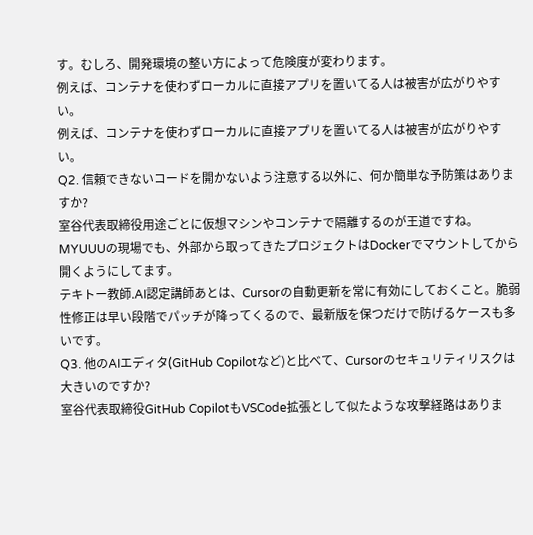す。むしろ、開発環境の整い方によって危険度が変わります。
例えば、コンテナを使わずローカルに直接アプリを置いてる人は被害が広がりやすい。
例えば、コンテナを使わずローカルに直接アプリを置いてる人は被害が広がりやすい。
Q2. 信頼できないコードを開かないよう注意する以外に、何か簡単な予防策はありますか?
室谷代表取締役用途ごとに仮想マシンやコンテナで隔離するのが王道ですね。MYUUUの現場でも、外部から取ってきたプロジェクトはDockerでマウントしてから開くようにしてます。
テキトー教師.AI認定講師あとは、Cursorの自動更新を常に有効にしておくこと。脆弱性修正は早い段階でパッチが降ってくるので、最新版を保つだけで防げるケースも多いです。
Q3. 他のAIエディタ(GitHub Copilotなど)と比べて、Cursorのセキュリティリスクは大きいのですか?
室谷代表取締役GitHub CopilotもVSCode拡張として似たような攻撃経路はありま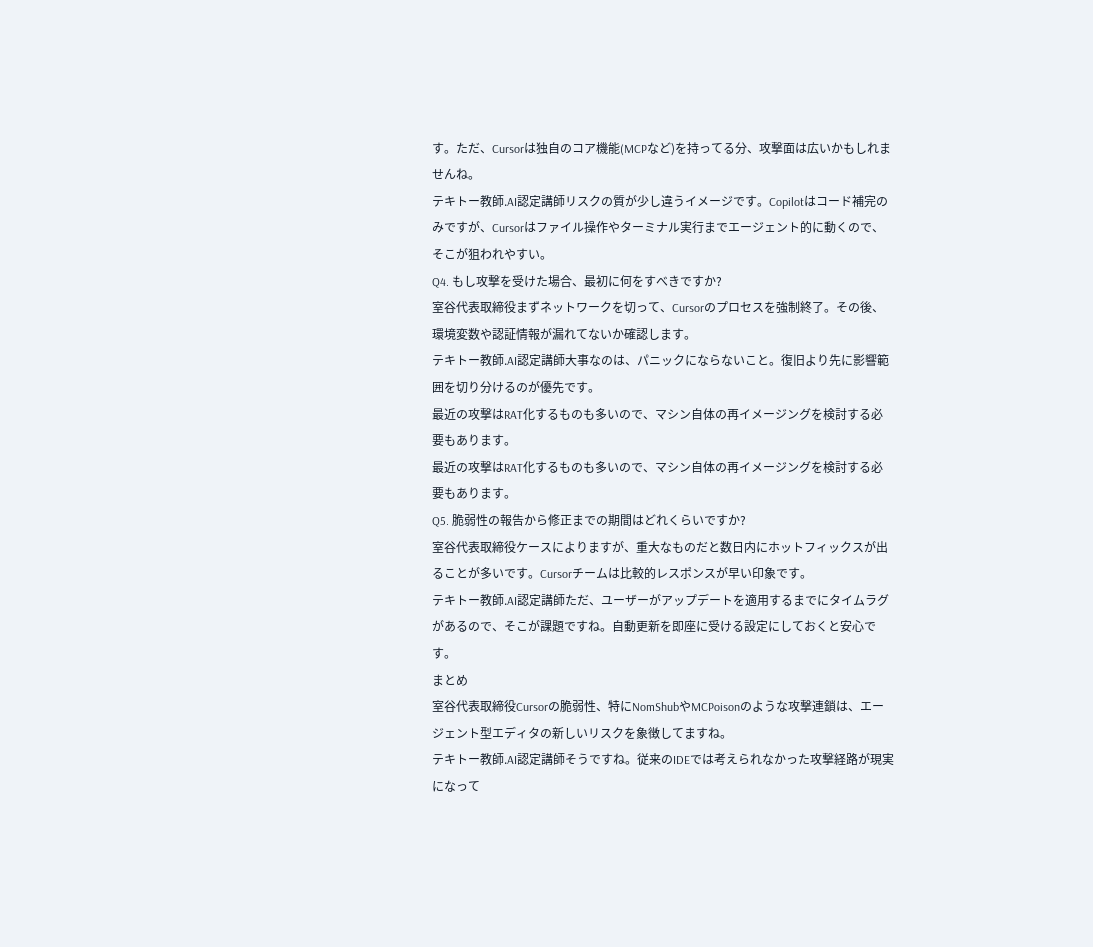す。ただ、Cursorは独自のコア機能(MCPなど)を持ってる分、攻撃面は広いかもしれませんね。
テキトー教師.AI認定講師リスクの質が少し違うイメージです。Copilotはコード補完のみですが、Cursorはファイル操作やターミナル実行までエージェント的に動くので、そこが狙われやすい。
Q4. もし攻撃を受けた場合、最初に何をすべきですか?
室谷代表取締役まずネットワークを切って、Cursorのプロセスを強制終了。その後、環境変数や認証情報が漏れてないか確認します。
テキトー教師.AI認定講師大事なのは、パニックにならないこと。復旧より先に影響範囲を切り分けるのが優先です。
最近の攻撃はRAT化するものも多いので、マシン自体の再イメージングを検討する必要もあります。
最近の攻撃はRAT化するものも多いので、マシン自体の再イメージングを検討する必要もあります。
Q5. 脆弱性の報告から修正までの期間はどれくらいですか?
室谷代表取締役ケースによりますが、重大なものだと数日内にホットフィックスが出ることが多いです。Cursorチームは比較的レスポンスが早い印象です。
テキトー教師.AI認定講師ただ、ユーザーがアップデートを適用するまでにタイムラグがあるので、そこが課題ですね。自動更新を即座に受ける設定にしておくと安心です。
まとめ
室谷代表取締役Cursorの脆弱性、特にNomShubやMCPoisonのような攻撃連鎖は、エージェント型エディタの新しいリスクを象徴してますね。
テキトー教師.AI認定講師そうですね。従来のIDEでは考えられなかった攻撃経路が現実になって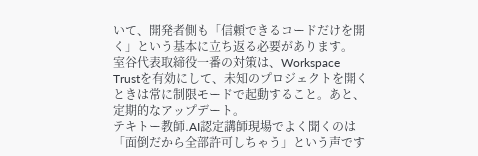いて、開発者側も「信頼できるコードだけを開く」という基本に立ち返る必要があります。
室谷代表取締役一番の対策は、Workspace Trustを有効にして、未知のプロジェクトを開くときは常に制限モードで起動すること。あと、定期的なアップデート。
テキトー教師.AI認定講師現場でよく聞くのは「面倒だから全部許可しちゃう」という声です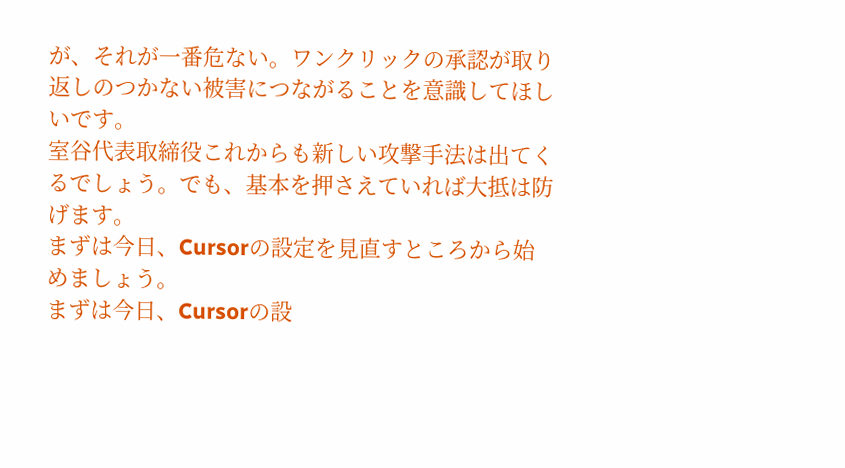が、それが一番危ない。ワンクリックの承認が取り返しのつかない被害につながることを意識してほしいです。
室谷代表取締役これからも新しい攻撃手法は出てくるでしょう。でも、基本を押さえていれば大抵は防げます。
まずは今日、Cursorの設定を見直すところから始めましょう。
まずは今日、Cursorの設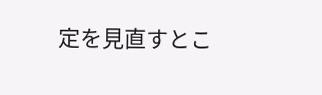定を見直すとこ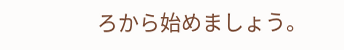ろから始めましょう。